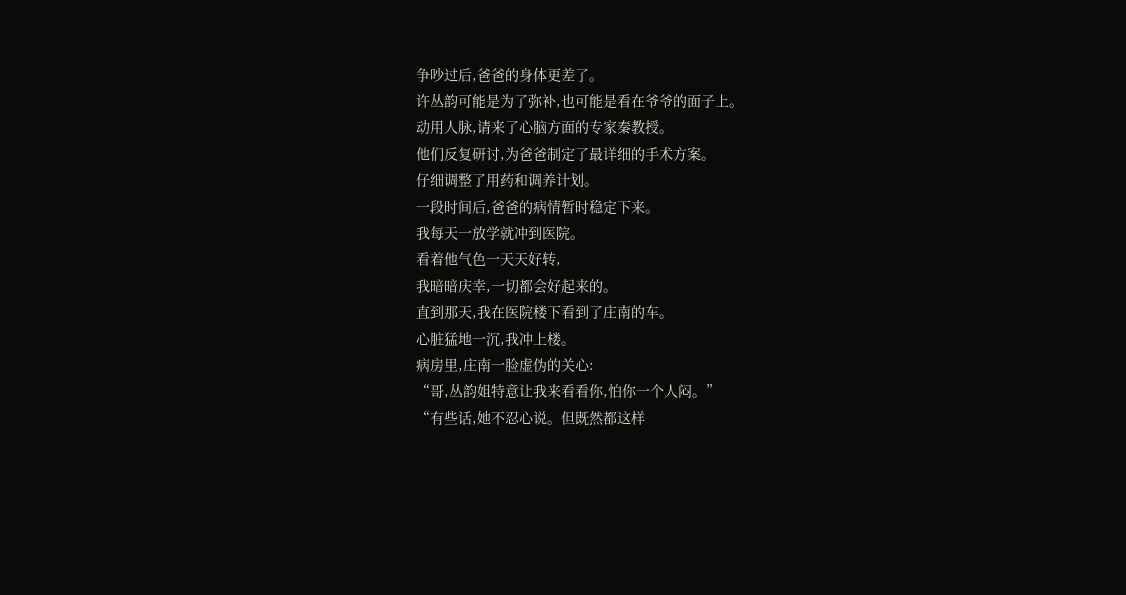争吵过后,爸爸的身体更差了。
许丛韵可能是为了弥补,也可能是看在爷爷的面子上。
动用人脉,请来了心脑方面的专家秦教授。
他们反复研讨,为爸爸制定了最详细的手术方案。
仔细调整了用药和调养计划。
一段时间后,爸爸的病情暂时稳定下来。
我每天一放学就冲到医院。
看着他气色一天天好转,
我暗暗庆幸,一切都会好起来的。
直到那天,我在医院楼下看到了庄南的车。
心脏猛地一沉,我冲上楼。
病房里,庄南一脸虚伪的关心:
“哥,丛韵姐特意让我来看看你,怕你一个人闷。”
“有些话,她不忍心说。但既然都这样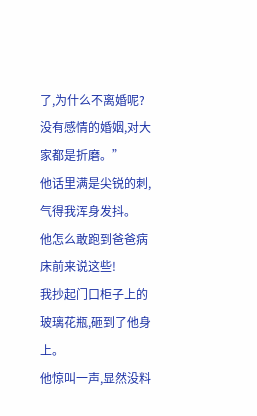了,为什么不离婚呢?没有感情的婚姻,对大家都是折磨。”
他话里满是尖锐的刺,气得我浑身发抖。
他怎么敢跑到爸爸病床前来说这些!
我抄起门口柜子上的玻璃花瓶,砸到了他身上。
他惊叫一声,显然没料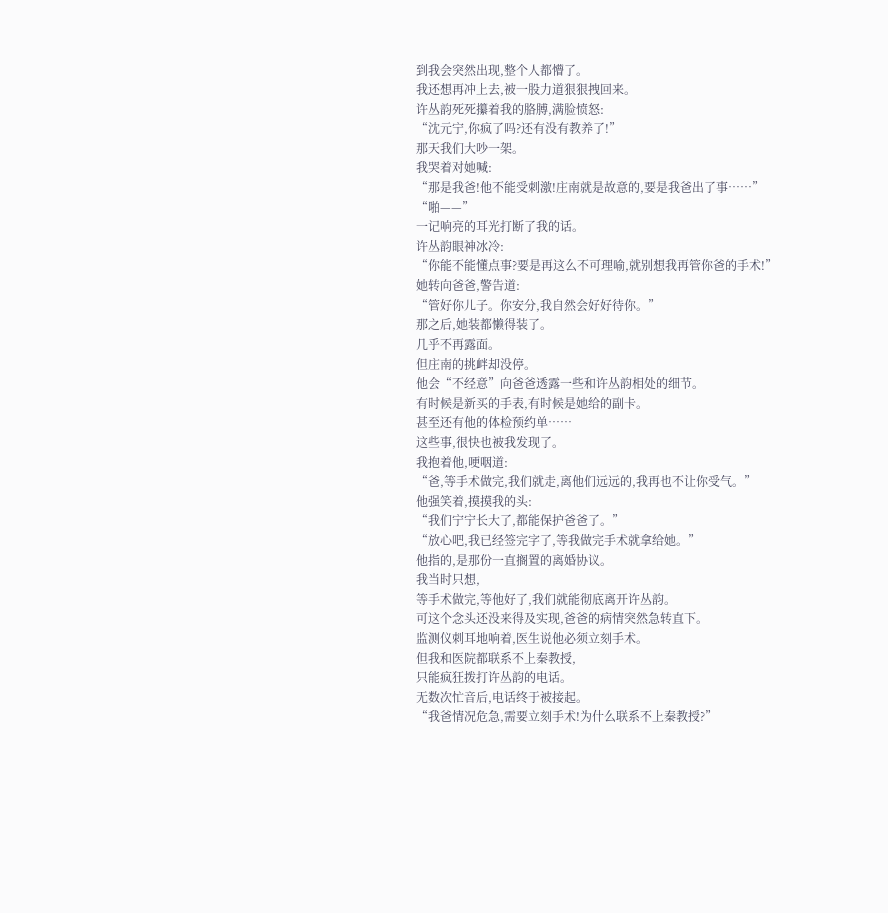到我会突然出现,整个人都懵了。
我还想再冲上去,被一股力道狠狠拽回来。
许丛韵死死攥着我的胳膊,满脸愤怒:
“沈元宁,你疯了吗?还有没有教养了!”
那天我们大吵一架。
我哭着对她喊:
“那是我爸!他不能受刺激!庄南就是故意的,要是我爸出了事……”
“啪——”
一记响亮的耳光打断了我的话。
许丛韵眼神冰冷:
“你能不能懂点事?要是再这么不可理喻,就别想我再管你爸的手术!”
她转向爸爸,警告道:
“管好你儿子。你安分,我自然会好好待你。”
那之后,她装都懒得装了。
几乎不再露面。
但庄南的挑衅却没停。
他会“不经意”向爸爸透露一些和许丛韵相处的细节。
有时候是新买的手表,有时候是她给的副卡。
甚至还有他的体检预约单……
这些事,很快也被我发现了。
我抱着他,哽咽道:
“爸,等手术做完,我们就走,离他们远远的,我再也不让你受气。”
他强笑着,摸摸我的头:
“我们宁宁长大了,都能保护爸爸了。”
“放心吧,我已经签完字了,等我做完手术就拿给她。”
他指的,是那份一直搁置的离婚协议。
我当时只想,
等手术做完,等他好了,我们就能彻底离开许丛韵。
可这个念头还没来得及实现,爸爸的病情突然急转直下。
监测仪刺耳地响着,医生说他必须立刻手术。
但我和医院都联系不上秦教授,
只能疯狂拨打许丛韵的电话。
无数次忙音后,电话终于被接起。
“我爸情况危急,需要立刻手术!为什么联系不上秦教授?”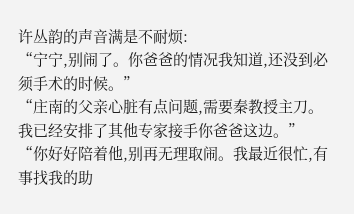许丛韵的声音满是不耐烦:
“宁宁,别闹了。你爸爸的情况我知道,还没到必须手术的时候。”
“庄南的父亲心脏有点问题,需要秦教授主刀。我已经安排了其他专家接手你爸爸这边。”
“你好好陪着他,别再无理取闹。我最近很忙,有事找我的助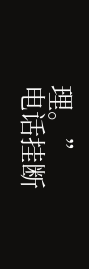理。”
电话挂断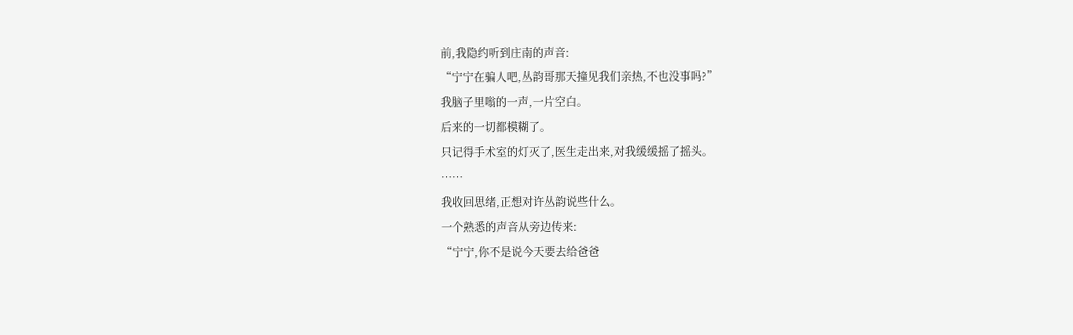前,我隐约听到庄南的声音:
“宁宁在骗人吧,丛韵哥那天撞见我们亲热,不也没事吗?”
我脑子里嗡的一声,一片空白。
后来的一切都模糊了。
只记得手术室的灯灭了,医生走出来,对我缓缓摇了摇头。
……
我收回思绪,正想对许丛韵说些什么。
一个熟悉的声音从旁边传来:
“宁宁,你不是说今天要去给爸爸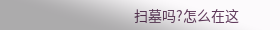扫墓吗?怎么在这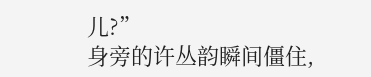儿?”
身旁的许丛韵瞬间僵住,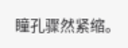瞳孔骤然紧缩。